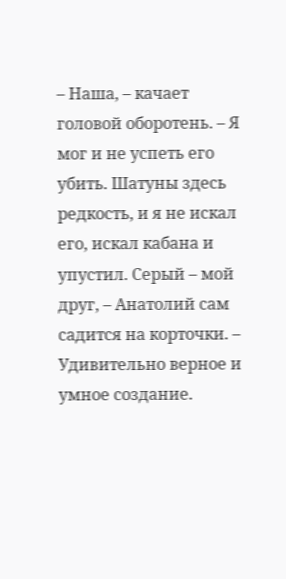– Наша, – качает головой оборотень. – Я мог и не успеть его убить. Шатуны здесь редкость, и я не искал его, искал кабана и упустил. Серый – мой друг, – Анатолий сам садится на корточки. – Удивительно верное и умное создание.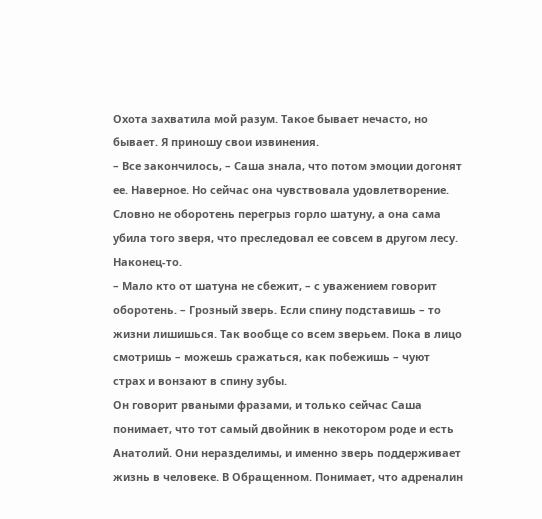Охота захватила мой разум. Такое бывает нечасто, но бывает. Я приношу свои извинения.
– Все закончилось, – Саша знала, что потом эмоции догонят ее. Наверное. Но сейчас она чувствовала удовлетворение. Словно не оборотень перегрыз горло шатуну, а она сама убила того зверя, что преследовал ее совсем в другом лесу. Наконец-то.
– Мало кто от шатуна не сбежит, – с уважением говорит оборотень. – Грозный зверь. Если спину подставишь – то жизни лишишься. Так вообще со всем зверьем. Пока в лицо смотришь – можешь сражаться, как побежишь – чуют страх и вонзают в спину зубы.
Он говорит рваными фразами, и только сейчас Саша понимает, что тот самый двойник в некотором роде и есть Анатолий. Они неразделимы, и именно зверь поддерживает жизнь в человеке. В Обращенном. Понимает, что адреналин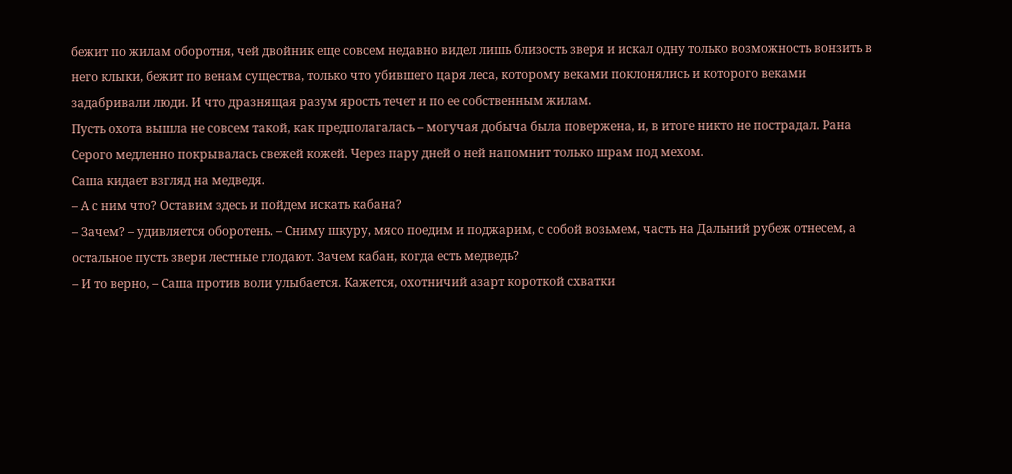бежит по жилам оборотня, чей двойник еще совсем недавно видел лишь близость зверя и искал одну только возможность вонзить в него клыки, бежит по венам существа, только что убившего царя леса, которому веками поклонялись и которого веками задабривали люди. И что дразнящая разум ярость течет и по ее собственным жилам.
Пусть охота вышла не совсем такой, как предполагалась – могучая добыча была повержена, и, в итоге никто не пострадал. Рана Серого медленно покрывалась свежей кожей. Через пару дней о ней напомнит только шрам под мехом.
Саша кидает взгляд на медведя.
– А с ним что? Оставим здесь и пойдем искать кабана?
– Зачем? – удивляется оборотень. – Сниму шкуру, мясо поедим и поджарим, с собой возьмем, часть на Дальний рубеж отнесем, а остальное пусть звери лестные глодают. Зачем кабан, когда есть медведь?
– И то верно, – Саша против воли улыбается. Кажется, охотничий азарт короткой схватки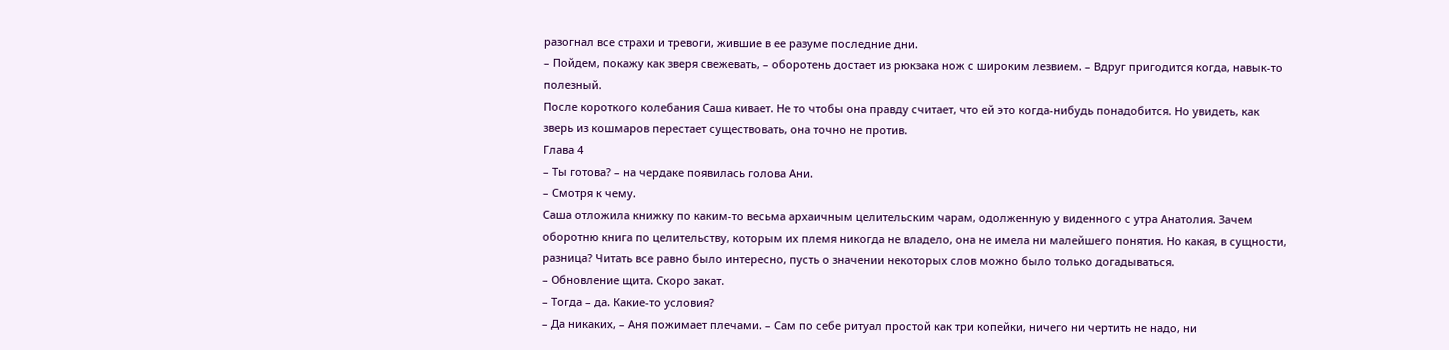разогнал все страхи и тревоги, жившие в ее разуме последние дни.
– Пойдем, покажу как зверя свежевать, – оборотень достает из рюкзака нож с широким лезвием. – Вдруг пригодится когда, навык-то полезный.
После короткого колебания Саша кивает. Не то чтобы она правду считает, что ей это когда-нибудь понадобится. Но увидеть, как зверь из кошмаров перестает существовать, она точно не против.
Глава 4
– Ты готова? – на чердаке появилась голова Ани.
– Смотря к чему.
Саша отложила книжку по каким-то весьма архаичным целительским чарам, одолженную у виденного с утра Анатолия. Зачем оборотню книга по целительству, которым их племя никогда не владело, она не имела ни малейшего понятия. Но какая, в сущности, разница? Читать все равно было интересно, пусть о значении некоторых слов можно было только догадываться.
– Обновление щита. Скоро закат.
– Тогда – да. Какие-то условия?
– Да никаких, – Аня пожимает плечами. – Сам по себе ритуал простой как три копейки, ничего ни чертить не надо, ни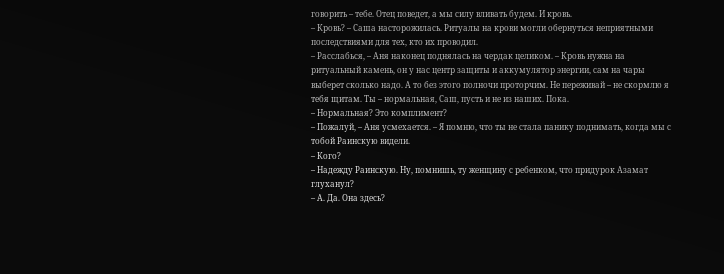говорить – тебе. Отец поведет, а мы силу вливать будем. И кровь.
– Кровь? – Саша насторожилась. Ритуалы на крови могли обернуться неприятными последствиями для тех, кто их проводил.
– Расслабься, – Аня наконец поднялась на чердак целиком. – Кровь нужна на ритуальный камень, он у нас центр защиты и аккумулятор энергии, сам на чары выберет сколько надо. А то без этого полночи проторчим. Не переживай – не скормлю я тебя щитам. Ты – нормальная, Саш, пусть и не из наших. Пока.
– Нормальная? Это комплимент?
– Пожалуй, – Аня усмехается. – Я помню, что ты не стала панику поднимать, когда мы с тобой Раинскую видели.
– Кого?
– Надежду Раинскую. Ну, помнишь, ту женщину с ребенком, что придурок Азамат глуханул?
– А. Да. Она здесь?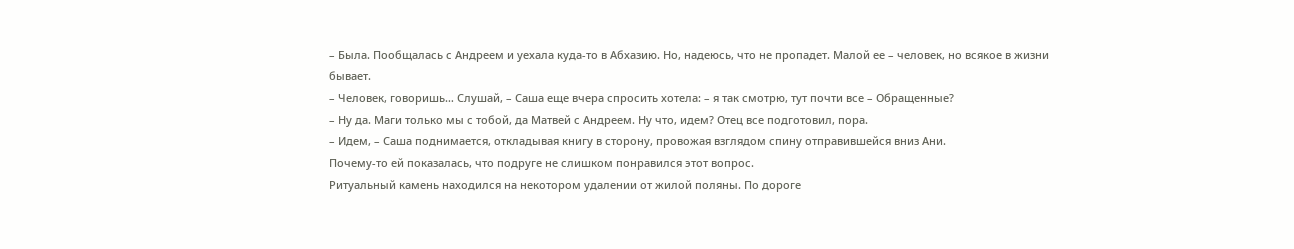– Была. Пообщалась с Андреем и уехала куда-то в Абхазию. Но, надеюсь, что не пропадет. Малой ее – человек, но всякое в жизни бывает.
– Человек, говоришь… Слушай, – Саша еще вчера спросить хотела: – я так смотрю, тут почти все – Обращенные?
– Ну да. Маги только мы с тобой, да Матвей с Андреем. Ну что, идем? Отец все подготовил, пора.
– Идем, – Саша поднимается, откладывая книгу в сторону, провожая взглядом спину отправившейся вниз Ани.
Почему-то ей показалась, что подруге не слишком понравился этот вопрос.
Ритуальный камень находился на некотором удалении от жилой поляны. По дороге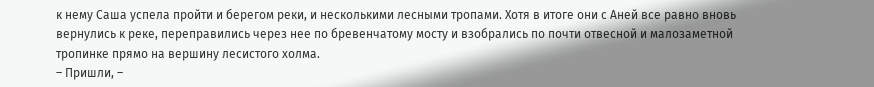к нему Саша успела пройти и берегом реки, и несколькими лесными тропами. Хотя в итоге они с Аней все равно вновь вернулись к реке, переправились через нее по бревенчатому мосту и взобрались по почти отвесной и малозаметной тропинке прямо на вершину лесистого холма.
– Пришли, –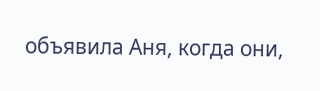объявила Аня, когда они,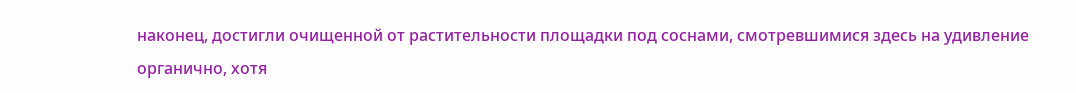наконец, достигли очищенной от растительности площадки под соснами, смотревшимися здесь на удивление органично, хотя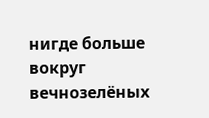нигде больше вокруг вечнозелёных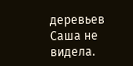деревьев Саша не видела.